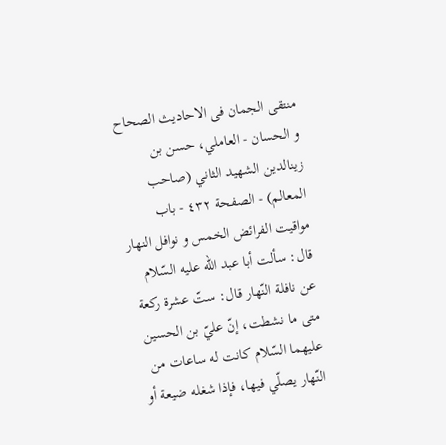منتقى الجمان فى الاحاديث الصحاح و الحسان - العاملي، حسن بن زينالدين الشهيد الثاني (صاحب المعالم) - الصفحة ٤٣٢ - باب مواقيت الفرائض الخمس و نوافل النهار
قال: سألت أبا عبد اللّه عليه السّلام عن نافلة النّهار قال: ستّ عشرة ركعة متى ما نشطت، إنّ عليّ بن الحسين عليهما السّلام كانت له ساعات من النّهار يصلّي فيها، فإذا شغله ضيعة أو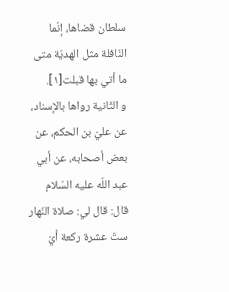سلطان قضاها، إنّما النّافلة مثل الهديّة متى ما أتي بها قبلت[١].
و الثّانية رواها بالإسناد، عن عليّ بن الحكم، عن بعض أصحابه، عن أبي عبد اللّه عليه السّلام قال: قال لي: صلاة النّهار ستّ عشرة ركعة أيّ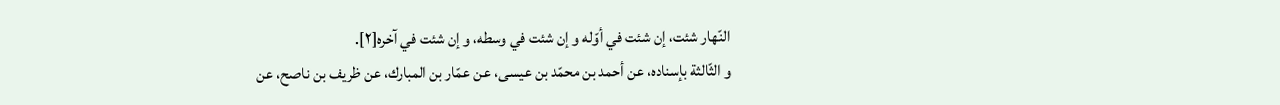النّهار شئت، إن شئت في أوّله و إن شئت في وسطه، و إن شئت في آخره[٢].
و الثّالثة بإسناده، عن أحمد بن محمّد بن عيسى، عن عمّار بن المبارك، عن ظريف بن ناصح، عن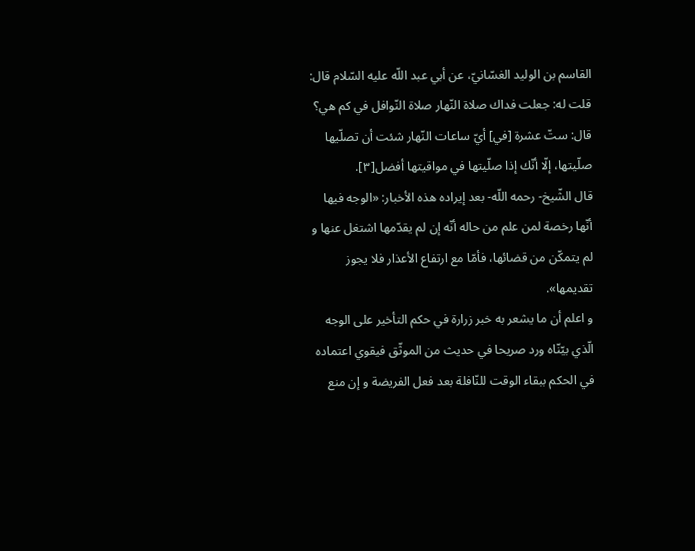القاسم بن الوليد الغسّانيّ، عن أبي عبد اللّه عليه السّلام قال:
قلت له: جعلت فداك صلاة النّهار صلاة النّوافل في كم هي؟ قال: ستّ عشرة [في] أيّ ساعات النّهار شئت أن تصلّيها صلّيتها، إلّا أنّك إذا صلّيتها في مواقيتها أفضل[٣].
قال الشّيخ- رحمه اللّه- بعد إيراده هذه الأخبار: «الوجه فيها أنّها رخصة لمن علم من حاله أنّه إن لم يقدّمها اشتغل عنها و لم يتمكّن من قضائها، فأمّا مع ارتفاع الأعذار فلا يجوز تقديمها».
و اعلم أن ما يشعر به خبر زرارة في حكم التأخير على الوجه الّذي بيّنّاه ورد صريحا في حديث من الموثّق فيقوي اعتماده في الحكم ببقاء الوقت للنّافلة بعد فعل الفريضة و إن منع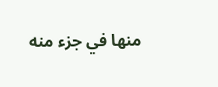منها في جزء منه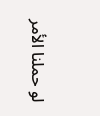لو حملنا الأمر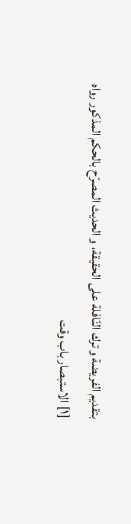بتقديم الفريضة و ترك النّافلة على الحقيقة، و الحديث المصرّح بالحكم المذكور رواه
[١] الاستبصار باب وقت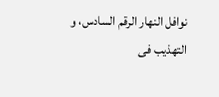نوافل النهار الرقم السادس، و التهذيب فى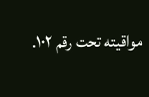مواقيته تحت رقم ١٠٢.